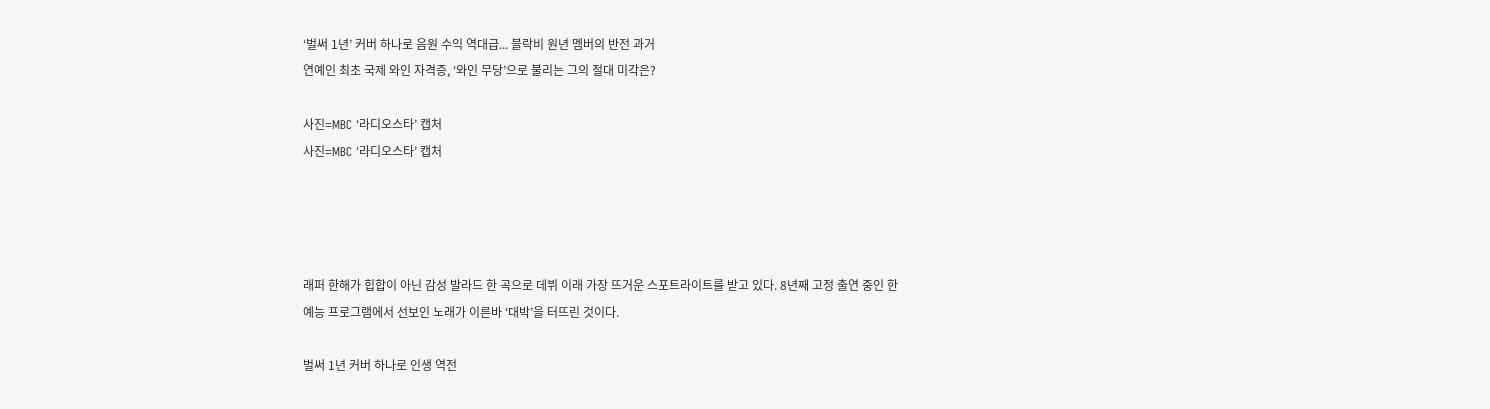‘벌써 1년’ 커버 하나로 음원 수익 역대급... 블락비 원년 멤버의 반전 과거
연예인 최초 국제 와인 자격증, ‘와인 무당’으로 불리는 그의 절대 미각은?

사진=MBC ‘라디오스타’ 캡처
사진=MBC ‘라디오스타’ 캡처




래퍼 한해가 힙합이 아닌 감성 발라드 한 곡으로 데뷔 이래 가장 뜨거운 스포트라이트를 받고 있다. 8년째 고정 출연 중인 한 예능 프로그램에서 선보인 노래가 이른바 ‘대박’을 터뜨린 것이다.

벌써 1년 커버 하나로 인생 역전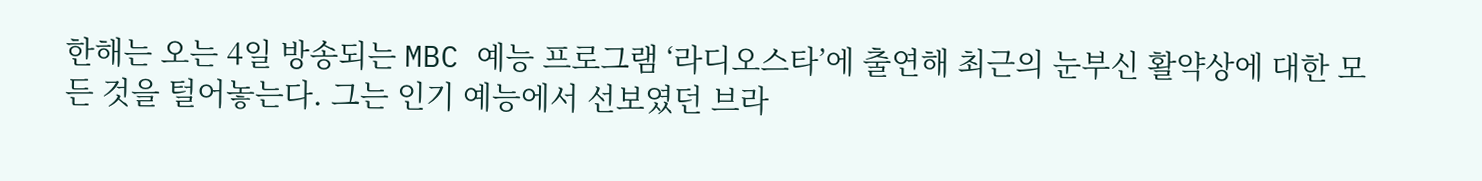한해는 오는 4일 방송되는 MBC 예능 프로그램 ‘라디오스타’에 출연해 최근의 눈부신 활약상에 대한 모든 것을 털어놓는다. 그는 인기 예능에서 선보였던 브라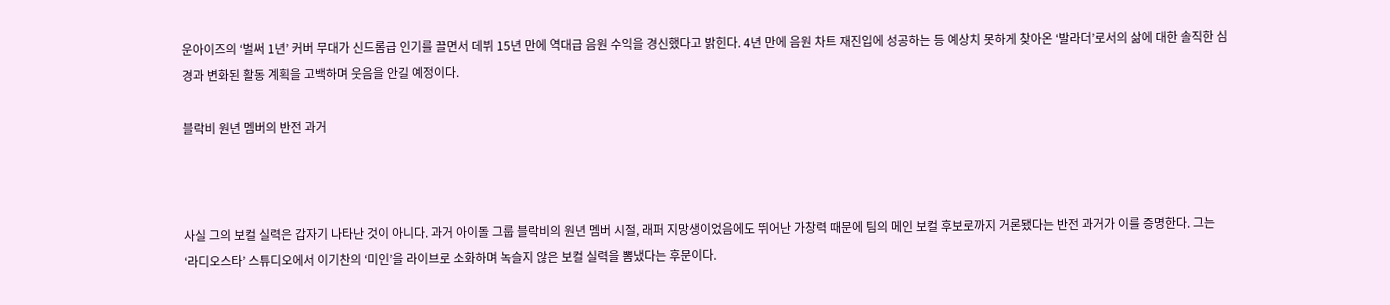운아이즈의 ‘벌써 1년’ 커버 무대가 신드롬급 인기를 끌면서 데뷔 15년 만에 역대급 음원 수익을 경신했다고 밝힌다. 4년 만에 음원 차트 재진입에 성공하는 등 예상치 못하게 찾아온 ‘발라더’로서의 삶에 대한 솔직한 심경과 변화된 활동 계획을 고백하며 웃음을 안길 예정이다.

블락비 원년 멤버의 반전 과거



사실 그의 보컬 실력은 갑자기 나타난 것이 아니다. 과거 아이돌 그룹 블락비의 원년 멤버 시절, 래퍼 지망생이었음에도 뛰어난 가창력 때문에 팀의 메인 보컬 후보로까지 거론됐다는 반전 과거가 이를 증명한다. 그는 ‘라디오스타’ 스튜디오에서 이기찬의 ‘미인’을 라이브로 소화하며 녹슬지 않은 보컬 실력을 뽐냈다는 후문이다.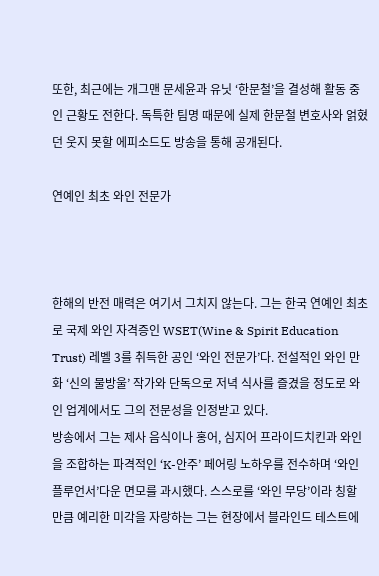또한, 최근에는 개그맨 문세윤과 유닛 ‘한문철’을 결성해 활동 중인 근황도 전한다. 독특한 팀명 때문에 실제 한문철 변호사와 얽혔던 웃지 못할 에피소드도 방송을 통해 공개된다.

연예인 최초 와인 전문가



한해의 반전 매력은 여기서 그치지 않는다. 그는 한국 연예인 최초로 국제 와인 자격증인 WSET(Wine & Spirit Education Trust) 레벨 3를 취득한 공인 ‘와인 전문가’다. 전설적인 와인 만화 ‘신의 물방울’ 작가와 단독으로 저녁 식사를 즐겼을 정도로 와인 업계에서도 그의 전문성을 인정받고 있다.
방송에서 그는 제사 음식이나 홍어, 심지어 프라이드치킨과 와인을 조합하는 파격적인 ‘K-안주’ 페어링 노하우를 전수하며 ‘와인 플루언서’다운 면모를 과시했다. 스스로를 ‘와인 무당’이라 칭할 만큼 예리한 미각을 자랑하는 그는 현장에서 블라인드 테스트에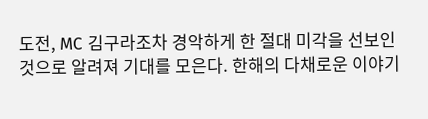도전, MC 김구라조차 경악하게 한 절대 미각을 선보인 것으로 알려져 기대를 모은다. 한해의 다채로운 이야기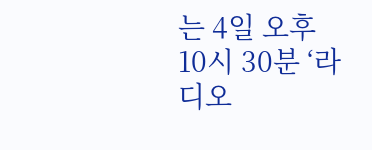는 4일 오후 10시 30분 ‘라디오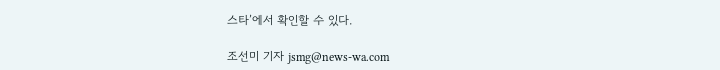스타’에서 확인할 수 있다.

조선미 기자 jsmg@news-wa.com